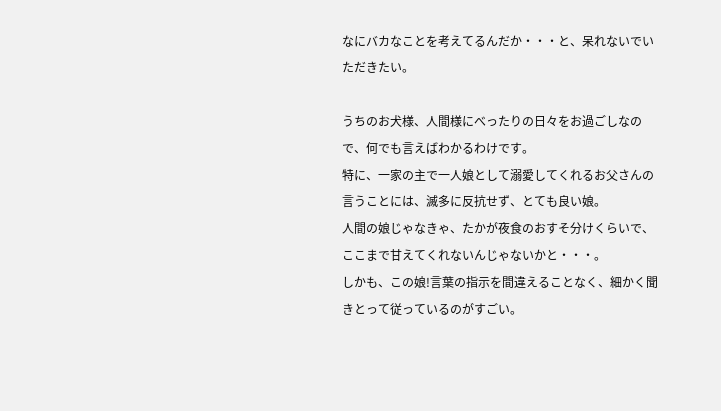なにバカなことを考えてるんだか・・・と、呆れないでいただきたい。

うちのお犬様、人間様にべったりの日々をお過ごしなので、何でも言えばわかるわけです。
特に、一家の主で一人娘として溺愛してくれるお父さんの言うことには、滅多に反抗せず、とても良い娘。
人間の娘じゃなきゃ、たかが夜食のおすそ分けくらいで、ここまで甘えてくれないんじゃないかと・・・。
しかも、この娘!言葉の指示を間違えることなく、細かく聞きとって従っているのがすごい。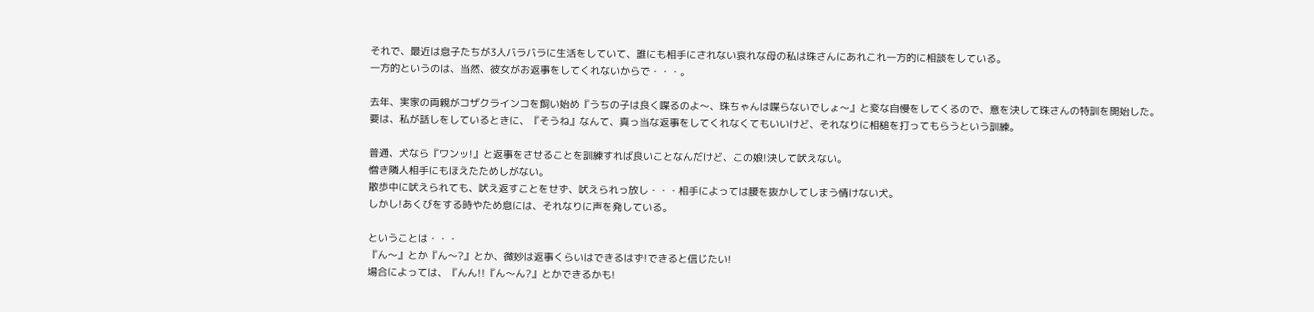それで、最近は息子たちが3人バラバラに生活をしていて、誰にも相手にされない哀れな母の私は珠さんにあれこれ一方的に相談をしている。
一方的というのは、当然、彼女がお返事をしてくれないからで・・・。

去年、実家の両親がコザクラインコを飼い始め『うちの子は良く喋るのよ〜、珠ちゃんは喋らないでしょ〜』と変な自慢をしてくるので、意を決して珠さんの特訓を開始した。
要は、私が話しをしているときに、『そうね』なんて、真っ当な返事をしてくれなくてもいいけど、それなりに相槌を打ってもらうという訓練。

普通、犬なら『ワンッ!』と返事をさせることを訓練すれば良いことなんだけど、この娘!決して吠えない。
憎き隣人相手にもほえたためしがない。
散歩中に吠えられても、吠え返すことをせず、吠えられっ放し・・・相手によっては腰を抜かしてしまう情けない犬。
しかし!あくびをする時やため息には、それなりに声を発している。

ということは・・・
『ん〜』とか『ん〜?』とか、微妙は返事くらいはできるはず!できると信じたい!
場合によっては、『んん!!『ん〜ん?』とかできるかも!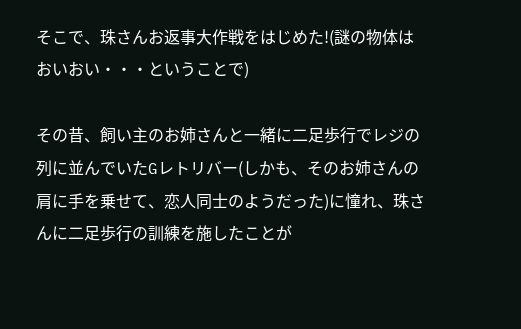そこで、珠さんお返事大作戦をはじめた!(謎の物体はおいおい・・・ということで)

その昔、飼い主のお姉さんと一緒に二足歩行でレジの列に並んでいたGレトリバー(しかも、そのお姉さんの肩に手を乗せて、恋人同士のようだった)に憧れ、珠さんに二足歩行の訓練を施したことが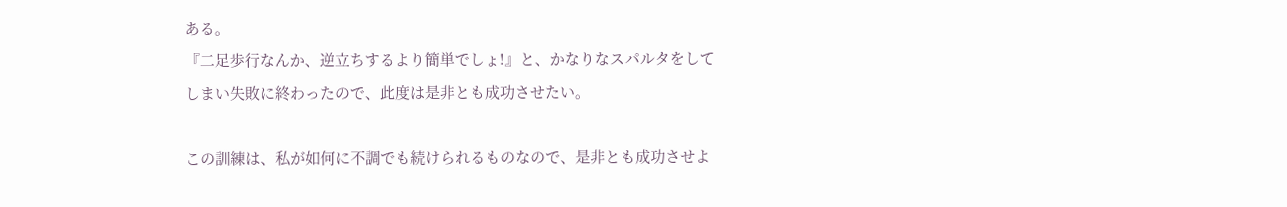ある。
『二足歩行なんか、逆立ちするより簡単でしょ!』と、かなりなスパルタをしてしまい失敗に終わったので、此度は是非とも成功させたい。

この訓練は、私が如何に不調でも続けられるものなので、是非とも成功させよ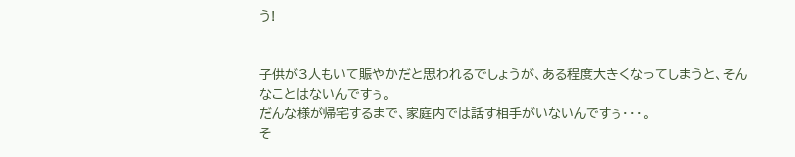う!


子供が3人もいて賑やかだと思われるでしょうが、ある程度大きくなってしまうと、そんなことはないんですぅ。
だんな様が帰宅するまで、家庭内では話す相手がいないんですぅ・・・。
そ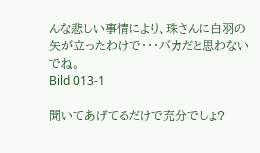んな悲しい事情により、珠さんに白羽の矢が立ったわけで・・・バカだと思わないでね。
Bild 013-1

聞いてあげてるだけで充分でしょ?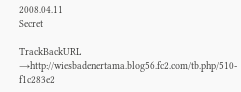2008.04.11
Secret

TrackBackURL
→http://wiesbadenertama.blog56.fc2.com/tb.php/510-f1c283e2